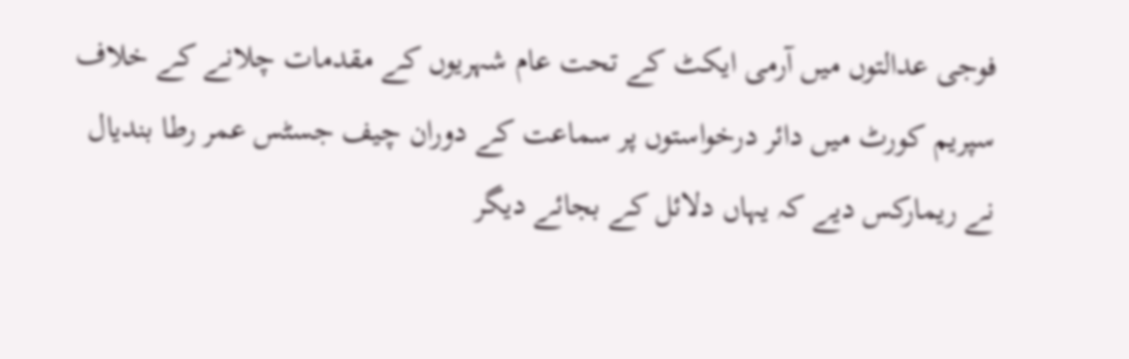فوجی عدالتوں میں آرمی ایکٹ کے تحت عام شہریوں کے مقدمات چلانے کے خلاف سپریم کورٹ میں دائر درخواستوں پر سماعت کے دوران چیف جسٹس عمر رطا بندیال نے ریمارکس دیے کہ یہاں دلائل کے بجائے دیگر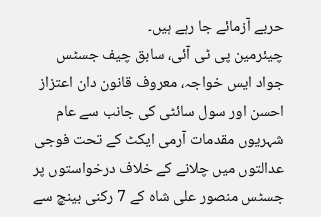حربے آزمائے جا رہے ہیں۔
چیئرمین پی ٹی آئی، سابق چیف جسٹس جواد ایس خواجہ، معروف قانون دان اعتزاز احسن اور سول سائٹی کی جانب سے عام شہریوں مقدمات آرمی ایکٹ کے تحت فوجی عدالتوں میں چلانے کے خلاف درخواستوں پر جسٹس منصور علی شاہ کے 7 رکنی بینچ سے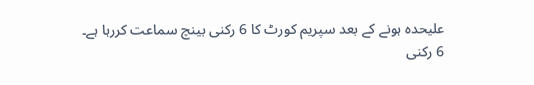علیحدہ ہونے کے بعد سپریم کورٹ کا 6 رکنی بینچ سماعت کررہا ہے۔
6 رکنی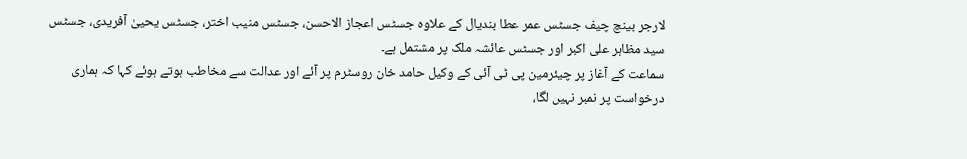لارجر بینچ چیف جسٹس عمر عطا بندیال کے علاوہ جسٹس اعجاز الاحسن، جسٹس منیب اختر، جسٹس یحییٰ آفریدی، جسٹس سید مظاہر علی اکبر اور جسٹس عائشہ ملک پر مشتمل ہے۔
سماعت کے آغاز پر چیئرمین پی ٹی آئی کے وکیل حامد خان روسٹرم پر آئے اور عدالت سے مخاطب ہوتے ہوئے کہا کہ ہماری درخواست پر نمبر نہیں لگا،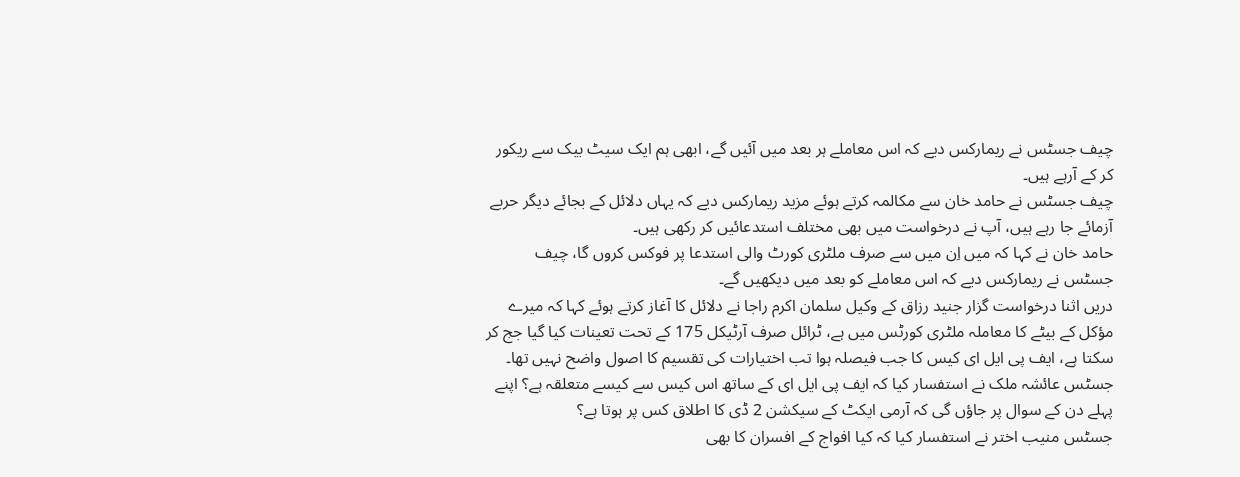چیف جسٹس نے ریمارکس دیے کہ اس معاملے ہر بعد میں آئیں گے، ابھی ہم ایک سیٹ بیک سے ریکور کر کے آرہے ہیں۔
چیف جسٹس نے حامد خان سے مکالمہ کرتے ہوئے مزید ریمارکس دیے کہ یہاں دلائل کے بجائے دیگر حربے آزمائے جا رہے ہیں، آپ نے درخواست میں بھی مختلف استدعائیں کر رکھی ہیں۔
حامد خان نے کہا کہ میں اِن میں سے صرف ملٹری کورٹ والی استدعا پر فوکس کروں گا، چیف جسٹس نے ریمارکس دیے کہ اس معاملے کو بعد میں دیکھیں گے۔
دریں اثنا درخواست گزار جنید رزاق کے وکیل سلمان اکرم راجا نے دلائل کا آغاز کرتے ہوئے کہا کہ میرے مؤکل کے بیٹے کا معاملہ ملٹری کورٹس میں ہے، ٹرائل صرف آرٹیکل 175 کے تحت تعینات کیا گیا جج کر سکتا ہے، ایف پی ایل ای کیس کا جب فیصلہ ہوا تب اختیارات کی تقسیم کا اصول واضح نہیں تھا۔
جسٹس عائشہ ملک نے استفسار کیا کہ ایف پی ایل ای کے ساتھ اس کیس سے کیسے متعلقہ ہے؟ اپنے پہلے دن کے سوال پر جاؤں گی کہ آرمی ایکٹ کے سیکشن 2 ڈی کا اطلاق کس پر ہوتا ہے؟
جسٹس منیب اختر نے استفسار کیا کہ کیا افواج کے افسران کا بھی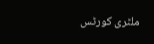ملٹری کورٹس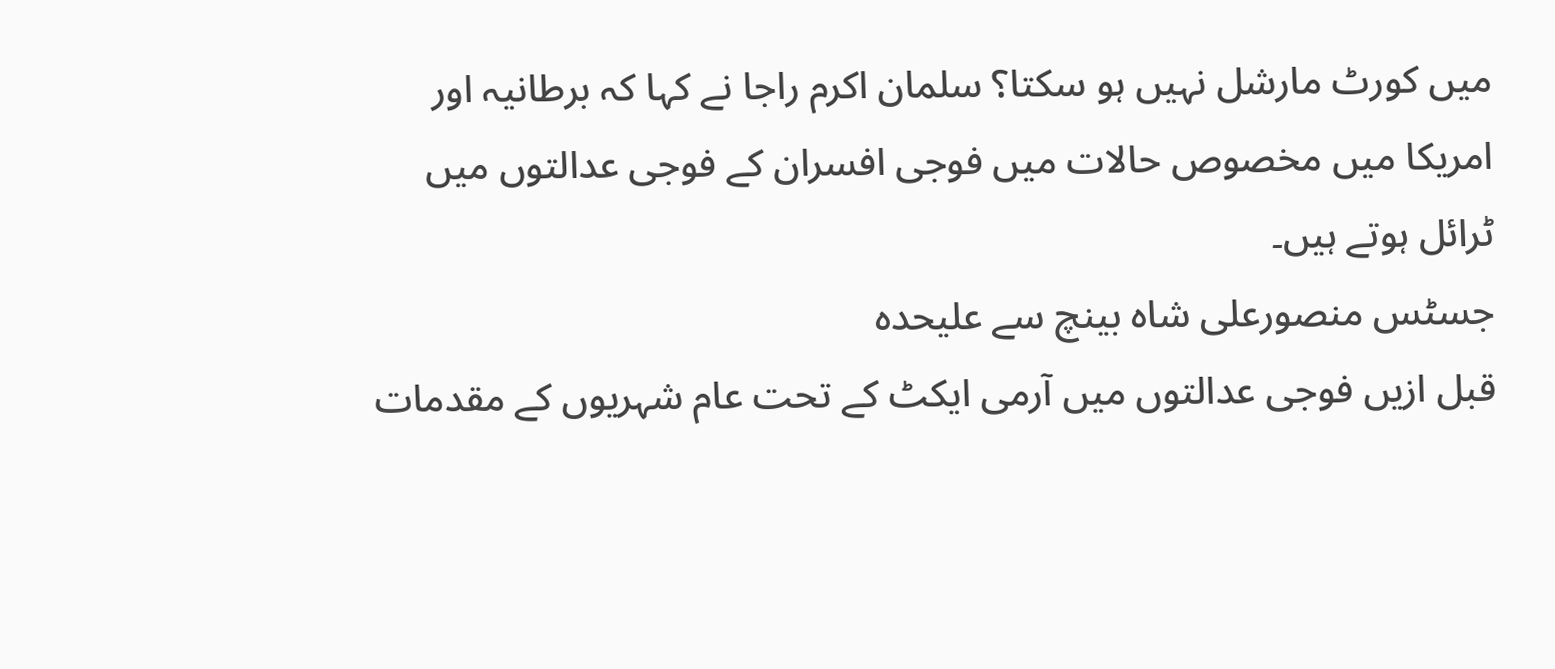میں کورٹ مارشل نہیں ہو سکتا؟ سلمان اکرم راجا نے کہا کہ برطانیہ اور امریکا میں مخصوص حالات میں فوجی افسران کے فوجی عدالتوں میں ٹرائل ہوتے ہیں۔
جسٹس منصورعلی شاہ بینچ سے علیحدہ
قبل ازیں فوجی عدالتوں میں آرمی ایکٹ کے تحت عام شہریوں کے مقدمات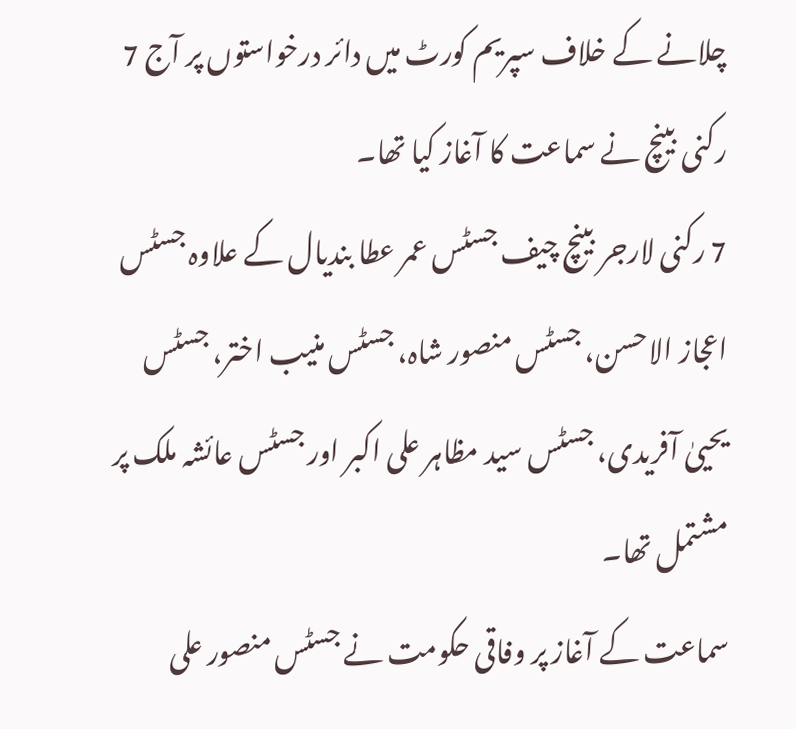چلانے کے خلاف سپریم کورٹ میں دائر درخواستوں پر آج 7 رکنی بینچ نے سماعت کا آغاز کیا تھا۔
7 رکنی لارجر بینچ چیف جسٹس عمر عطا بندیال کے علاوہ جسٹس اعجاز الاحسن، جسٹس منصور شاہ، جسٹس منیب اختر، جسٹس یحییٰ آفریدی، جسٹس سید مظاہر علی اکبر اور جسٹس عائشہ ملک پر مشتمل تھا۔
سماعت کے آغاز پر وفاقی حکومت نے جسٹس منصور علی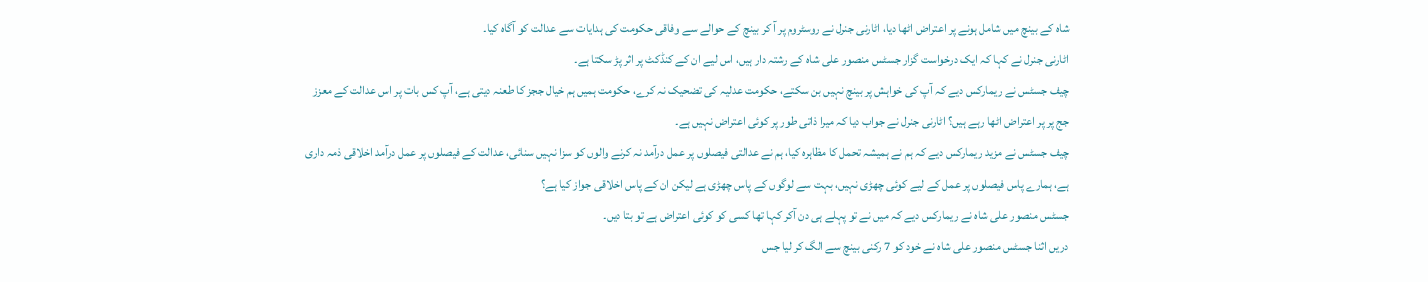شاہ کے بینچ میں شامل ہونے پر اعتراض اٹھا دیا، اٹارنی جنرل نے روسٹروم پر آ کر بینچ کے حوالے سے وفاقی حکومت کی ہدایات سے عدالت کو آگاہ کیا۔
اٹارنی جنرل نے کہا کہ ایک درخواست گزار جسٹس منصور علی شاہ کے رشتہ دار ہیں، اس لیے ان کے کنڈکٹ پر اثر پڑ سکتا ہے۔
چیف جسٹس نے ریمارکس دیے کہ آپ کی خواہش پر بینچ نہیں بن سکتے، حکومت عدلیہ کی تضحیک نہ کرے، حکومت ہمیں ہم خیال ججز کا طعنہ دیتی ہے، آپ کس بات پر اس عدالت کے معزز جج پر پر اعتراض اٹھا رہے ہیں؟ اٹارنی جنرل نے جواب دیا کہ میرا ذاتی طور پر کوئی اعتراض نہیں ہے۔
چیف جسٹس نے مزید ریمارکس دیے کہ ہم نے ہمیشہ تحمل کا مظاہرہ کیا، ہم نے عدالتی فیصلوں پر عمل درآمد نہ کرنے والوں کو سزا نہیں سنائی، عدالت کے فیصلوں پر عمل درآمد اخلاقی ذمہ داری ہے، ہمارے پاس فیصلوں پر عمل کے لیے کوئی چھڑی نہیں، بہت سے لوگوں کے پاس چھڑی ہے لیکن ان کے پاس اخلاقی جواز کیا ہے؟
جسٹس منصور علی شاہ نے ریمارکس دیے کہ میں نے تو پہلے ہی دن آکر کہا تھا کسی کو کوئی اعتراض ہے تو بتا دیں۔
دریں اثنا جسٹس منصور علی شاہ نے خود کو 7 رکنی بینچ سے الگ کر لیا جس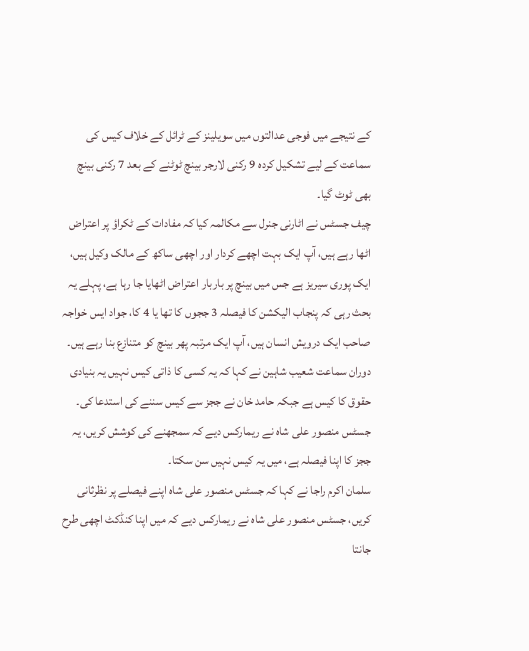کے نتیجے میں فوجی عدالتوں میں سویلینز کے ٹرائل کے خلاف کیس کی سماعت کے لیے تشکیل کردہ 9 رکنی لارجر بینچ ٹوٹنے کے بعد 7 رکنی بینچ بھی ٹوٹ گیا۔
چیف جسٹس نے اٹارنی جنرل سے مکالمہ کیا کہ مفادات کے ٹکراؤ پر اعتراض اٹھا رہے ہیں، آپ ایک بہت اچھے کردار اور اچھی ساکھ کے مالک وکیل ہیں، ایک پوری سیریز ہے جس میں بینچ پر باربار اعتراض اٹھایا جا رہا ہے، پہلے یہ بحث رہی کہ پنجاب الیکشن کا فیصلہ 3 ججوں کا تھا یا 4 کا، جواد ایس خواجہ صاحب ایک درویش انسان ہیں، آپ ایک مرتبہ پھر بینچ کو متنازع بنا رہے ہیں۔
دوران سماعت شعیب شاہین نے کہا کہ یہ کسی کا ذاتی کیس نہیں یہ بنیادی حقوق کا کیس ہے جبکہ حامد خان نے ججز سے کیس سننے کی استدعا کی۔
جسٹس منصور علی شاہ نے ریمارکس دیے کہ سمجھنے کی کوشش کریں، یہ ججز کا اپنا فیصلہ ہے، میں یہ کیس نہیں سن سکتا۔
سلمان اکرم راجا نے کہا کہ جسٹس منصور علی شاہ اپنے فیصلے پر نظرثانی کریں، جسٹس منصور علی شاہ نے ریمارکس دیے کہ میں اپنا کنڈکٹ اچھی طرح جانتا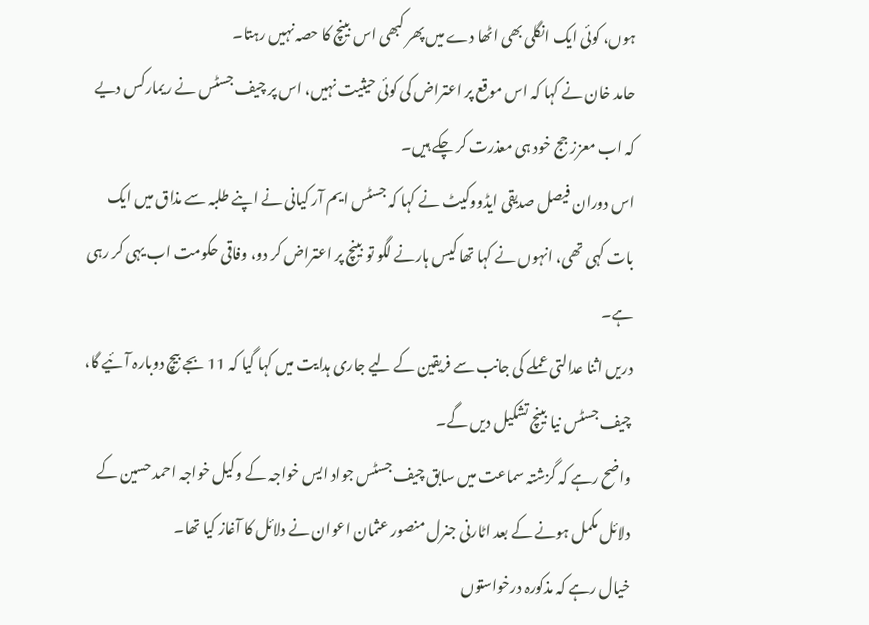ہوں، کوئی ایک انگلی بھی اٹھا دے میں پھر کبھی اس بینچ کا حصہ نہیں رہتا۔
حامد خان نے کہا کہ اس موقع پر اعتراض کی کوئی حیثیت نہیں، اس پر چیف جسٹس نے ریمارکس دیے کہ اب معزز جج خود ہی معذرت کر چکے ہیں۔
اس دوران فیصل صدیقی ایڈووکیٹ نے کہا کہ جسٹس ایم آر کیانی نے اپنے طلبہ سے مذاق میں ایک بات کہی تھی، انہوں نے کہا تھا کیس ہارنے لگو تو بینچ پر اعتراض کر دو، وفاقی حکومت اب یہی کر رہی ہے۔
دریں اثنا عدالتی عملے کی جانب سے فریقین کے لیے جاری ہدایت میں کہا گیا کہ 11 بجے بیچ دوبارہ آئیے گا، چیف جسٹس نیا بینچ تشکیل دیں گے۔
واضح رہے کہ گزشتہ سماعت میں سابق چیف جسٹس جواد ایس خواجہ کے وکیل خواجہ احمد حسین کے دلائل مکمل ہونے کے بعد اٹارنی جنرل منصور عثمان اعوان نے دلائل کا آغاز کیا تھا۔
خیال رہے کہ مذکورہ درخواستوں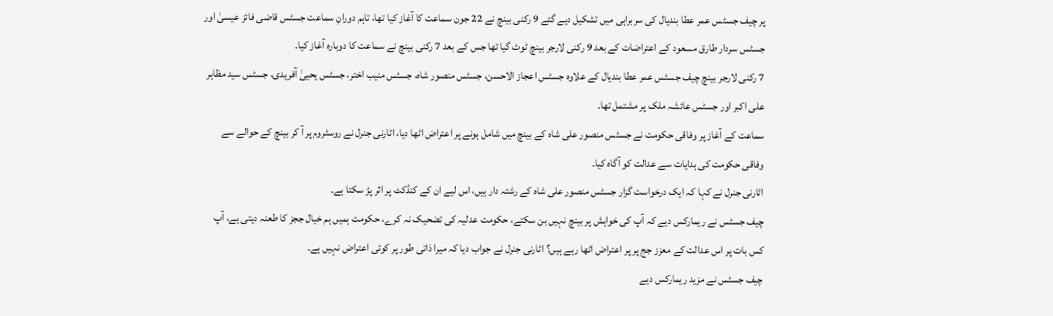پر چیف جسٹس عمر عطا بندیال کی سربراہی میں تشکیل دیے گئے 9 رکنی بینچ نے 22 جون سماعت کا آغاز کیا تھا، تاہم دورانِ سماعت جسٹس قاضی فائز عیسیٰ اور جسٹس سردار طارق مسعود کے اعتراضات کے بعد 9 رکنی لارجر بینچ ٹوٹ گیا تھا جس کے بعد 7 رکنی بینچ نے سماعت کا دوبارہ آغاز کیا۔
7 رکنی لارجر بینچ چیف جسٹس عمر عطا بندیال کے علاوہ جسٹس اعجاز الاحسن، جسٹس منصور شاہ، جسٹس منیب اختر، جسٹس یحییٰ آفریدی، جسٹس سید مظاہر علی اکبر اور جسٹس عائشہ ملک پر مشتمل تھا۔
سماعت کے آغاز پر وفاقی حکومت نے جسٹس منصور علی شاہ کے بینچ میں شامل ہونے پر اعتراض اٹھا دیا، اٹارنی جنرل نے روسٹروم پر آ کر بینچ کے حوالے سے وفاقی حکومت کی ہدایات سے عدالت کو آگاہ کیا۔
اٹارنی جنرل نے کہا کہ ایک درخواست گزار جسٹس منصور علی شاہ کے رشتہ دار ہیں، اس لیے ان کے کنڈکٹ پر اثر پڑ سکتا ہے۔
چیف جسٹس نے ریمارکس دیے کہ آپ کی خواہش پر بینچ نہیں بن سکتے، حکومت عدلیہ کی تضحیک نہ کرے، حکومت ہمیں ہم خیال ججز کا طعنہ دیتی ہے، آپ کس بات پر اس عدالت کے معزز جج پر پر اعتراض اٹھا رہے ہیں؟ اٹارنی جنرل نے جواب دیا کہ میرا ذاتی طور پر کوئی اعتراض نہیں ہے۔
چیف جسٹس نے مزید ریمارکس دیے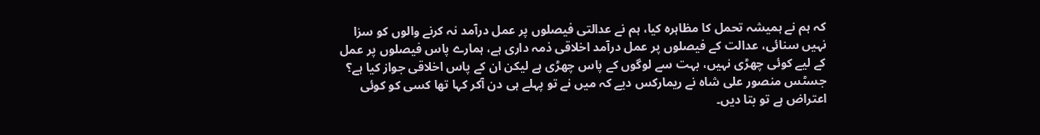کہ ہم نے ہمیشہ تحمل کا مظاہرہ کیا، ہم نے عدالتی فیصلوں پر عمل درآمد نہ کرنے والوں کو سزا نہیں سنائی، عدالت کے فیصلوں پر عمل درآمد اخلاقی ذمہ داری ہے، ہمارے پاس فیصلوں پر عمل کے لیے کوئی چھڑی نہیں، بہت سے لوگوں کے پاس چھڑی ہے لیکن ان کے پاس اخلاقی جواز کیا ہے؟
جسٹس منصور علی شاہ نے ریمارکس دیے کہ میں نے تو پہلے ہی دن آکر کہا تھا کسی کو کوئی اعتراض ہے تو بتا دیں۔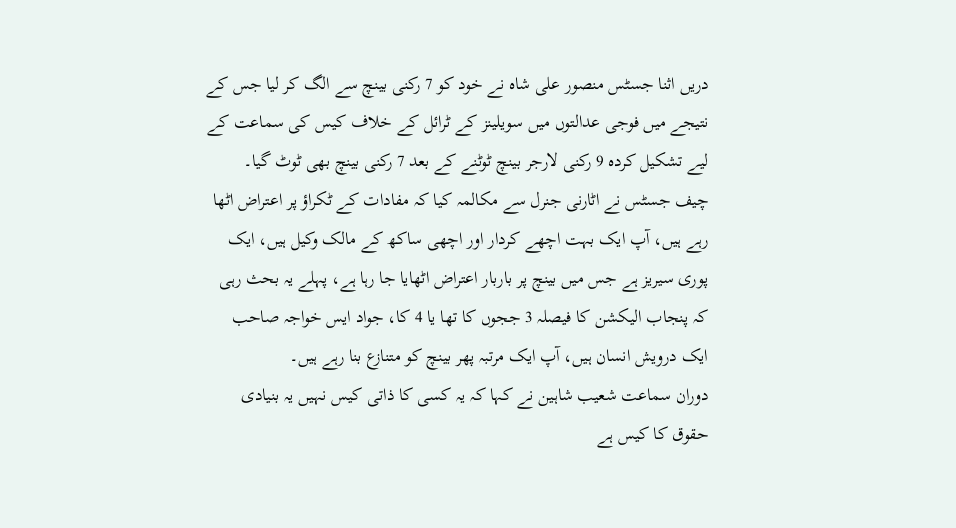دریں اثنا جسٹس منصور علی شاہ نے خود کو 7 رکنی بینچ سے الگ کر لیا جس کے نتیجے میں فوجی عدالتوں میں سویلینز کے ٹرائل کے خلاف کیس کی سماعت کے لیے تشکیل کردہ 9 رکنی لارجر بینچ ٹوٹنے کے بعد 7 رکنی بینچ بھی ٹوٹ گیا۔
چیف جسٹس نے اٹارنی جنرل سے مکالمہ کیا کہ مفادات کے ٹکراؤ پر اعتراض اٹھا رہے ہیں، آپ ایک بہت اچھے کردار اور اچھی ساکھ کے مالک وکیل ہیں، ایک پوری سیریز ہے جس میں بینچ پر باربار اعتراض اٹھایا جا رہا ہے، پہلے یہ بحث رہی کہ پنجاب الیکشن کا فیصلہ 3 ججوں کا تھا یا 4 کا، جواد ایس خواجہ صاحب ایک درویش انسان ہیں، آپ ایک مرتبہ پھر بینچ کو متنازع بنا رہے ہیں۔
دوران سماعت شعیب شاہین نے کہا کہ یہ کسی کا ذاتی کیس نہیں یہ بنیادی حقوق کا کیس ہے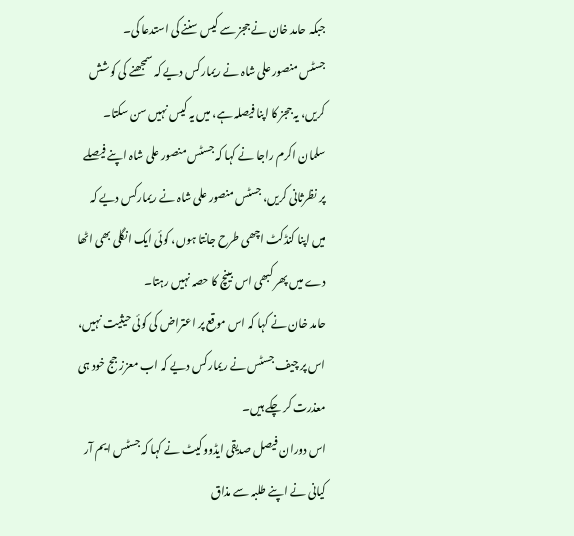جبکہ حامد خان نے ججز سے کیس سننے کی استدعا کی۔
جسٹس منصور علی شاہ نے ریمارکس دیے کہ سمجھنے کی کوشش کریں، یہ ججز کا اپنا فیصلہ ہے، میں یہ کیس نہیں سن سکتا۔
سلمان اکرم راجا نے کہا کہ جسٹس منصور علی شاہ اپنے فیصلے پر نظرثانی کریں، جسٹس منصور علی شاہ نے ریمارکس دیے کہ میں اپنا کنڈکٹ اچھی طرح جانتا ہوں، کوئی ایک انگلی بھی اٹھا دے میں پھر کبھی اس بینچ کا حصہ نہیں رہتا۔
حامد خان نے کہا کہ اس موقع پر اعتراض کی کوئی حیثیت نہیں، اس پر چیف جسٹس نے ریمارکس دیے کہ اب معزز جج خود ہی معذرت کر چکے ہیں۔
اس دوران فیصل صدیقی ایڈووکیٹ نے کہا کہ جسٹس ایم آر کیانی نے اپنے طلبہ سے مذاق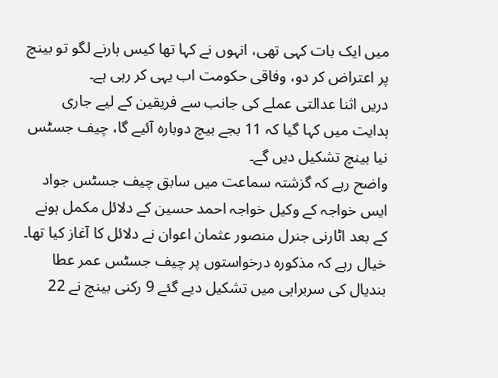میں ایک بات کہی تھی، انہوں نے کہا تھا کیس ہارنے لگو تو بینچ پر اعتراض کر دو، وفاقی حکومت اب یہی کر رہی ہے۔
دریں اثنا عدالتی عملے کی جانب سے فریقین کے لیے جاری ہدایت میں کہا گیا کہ 11 بجے بیچ دوبارہ آئیے گا، چیف جسٹس نیا بینچ تشکیل دیں گے۔
واضح رہے کہ گزشتہ سماعت میں سابق چیف جسٹس جواد ایس خواجہ کے وکیل خواجہ احمد حسین کے دلائل مکمل ہونے کے بعد اٹارنی جنرل منصور عثمان اعوان نے دلائل کا آغاز کیا تھا۔
خیال رہے کہ مذکورہ درخواستوں پر چیف جسٹس عمر عطا بندیال کی سربراہی میں تشکیل دیے گئے 9 رکنی بینچ نے 22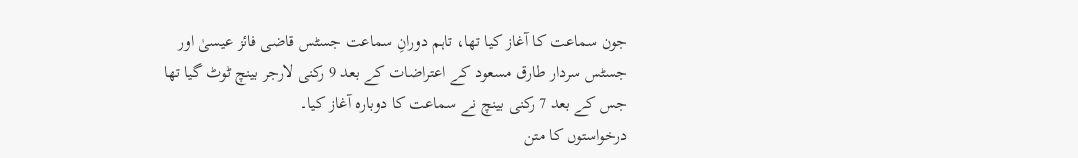جون سماعت کا آغاز کیا تھا، تاہم دورانِ سماعت جسٹس قاضی فائز عیسیٰ اور جسٹس سردار طارق مسعود کے اعتراضات کے بعد 9 رکنی لارجر بینچ ٹوٹ گیا تھا جس کے بعد 7 رکنی بینچ نے سماعت کا دوبارہ آغاز کیا۔
درخواستوں کا متن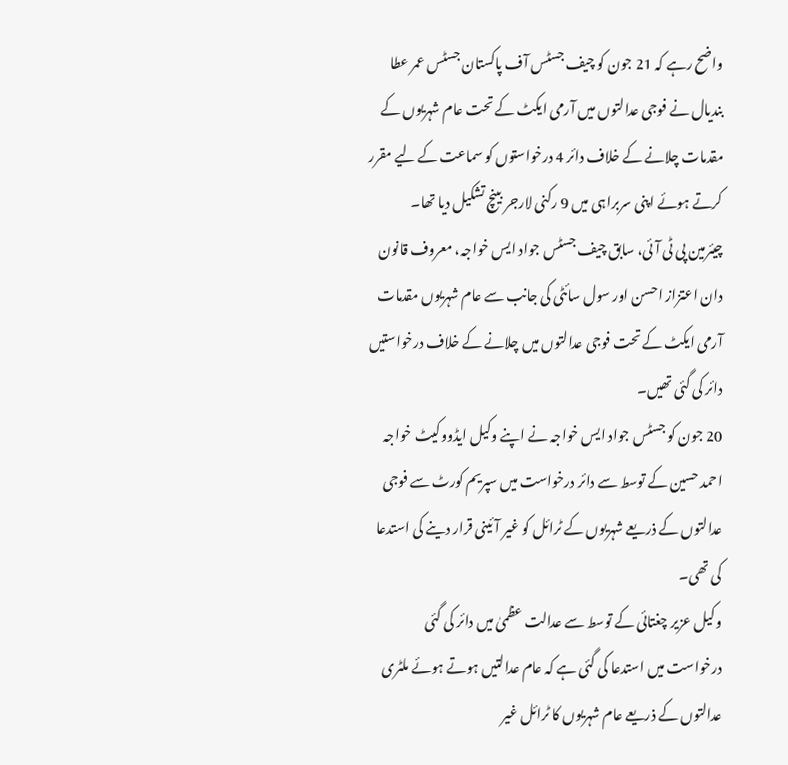واضح رہے کہ 21 جون کو چیف جسٹس آف پاکستان جسٹس عمر عطا بندیال نے فوجی عدالتوں میں آرمی ایکٹ کے تحت عام شہریوں کے مقدمات چلانے کے خلاف دائر 4 درخواستوں کو سماعت کے لیے مقرر کرتے ہوئے اپنی سربراہی میں 9 رکنی لارجر بینچ تشکیل دیا تھا۔
چیئرمین پی ٹی آئی، سابق چیف جسٹس جواد ایس خواجہ، معروف قانون دان اعتزاز احسن اور سول سائٹی کی جانب سے عام شہریوں مقدمات آرمی ایکٹ کے تحت فوجی عدالتوں میں چلانے کے خلاف درخواستیں دائر کی گئی تھیں۔
20 جون کو جسٹس جواد ایس خواجہ نے اپنے وکیل ایڈووکیٹ خواجہ احمد حسین کے توسط سے دائر درخواست میں سپریم کورٹ سے فوجی عدالتوں کے ذریعے شہریوں کے ٹرائل کو غیر آئینی قرار دینے کی استدعا کی تھی۔
وکیل عزیر چغتائی کے توسط سے عدالت عظمیٰ میں دائر کی گئی درخواست میں استدعا کی گئی ہے کہ عام عدالتیں ہوتے ہوئے ملٹری عدالتوں کے ذریعے عام شہریوں کا ٹرائل غیر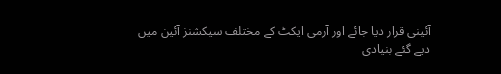آئینی قرار دیا جائے اور آرمی ایکٹ کے مختلف سیکشنز آئین میں دیے گئے بنیادی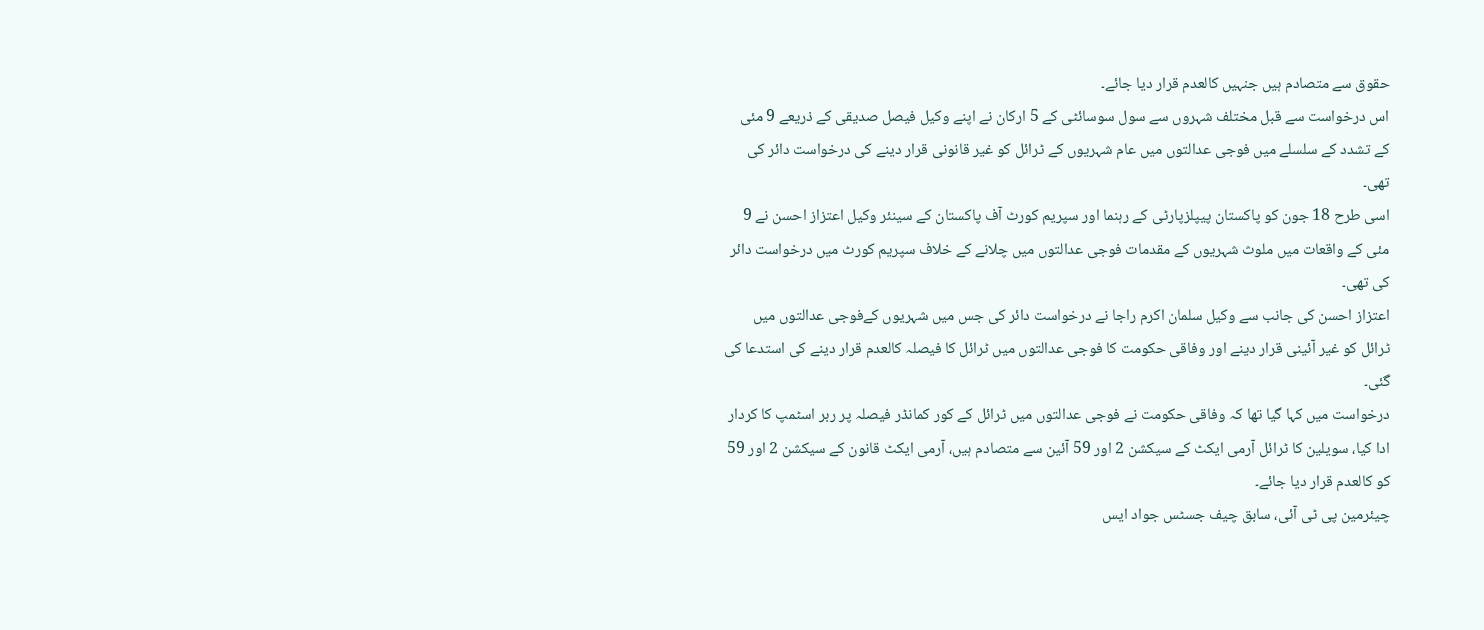حقوق سے متصادم ہیں جنہیں کالعدم قرار دیا جائے۔
اس درخواست سے قبل مختلف شہروں سے سول سوسائٹی کے 5 ارکان نے اپنے وکیل فیصل صدیقی کے ذریعے 9 مئی کے تشدد کے سلسلے میں فوجی عدالتوں میں عام شہریوں کے ٹرائل کو غیر قانونی قرار دینے کی درخواست دائر کی تھی۔
اسی طرح 18 جون کو پاکستان پیپلزپارٹی کے رہنما اور سپریم کورٹ آف پاکستان کے سینئر وکیل اعتزاز احسن نے 9 مئی کے واقعات میں ملوث شہریوں کے مقدمات فوجی عدالتوں میں چلانے کے خلاف سپریم کورٹ میں درخواست دائر کی تھی۔
اعتزاز احسن کی جانب سے وکیل سلمان اکرم راجا نے درخواست دائر کی جس میں شہریوں کےفوجی عدالتوں میں ٹرائل کو غیر آئینی قرار دینے اور وفاقی حکومت کا فوجی عدالتوں میں ٹرائل کا فیصلہ کالعدم قرار دینے کی استدعا کی گئی۔
درخواست میں کہا گیا تھا کہ وفاقی حکومت نے فوجی عدالتوں میں ٹرائل کے کور کمانڈر فیصلہ پر ربر اسٹمپ کا کردار ادا کیا، سویلین کا ٹرائل آرمی ایکٹ کے سیکشن 2 اور 59 آئین سے متصادم ہیں، آرمی ایکٹ قانون کے سیکشن 2 اور 59 کو کالعدم قرار دیا جائے۔
چیئرمین پی ٹی آئی، سابق چیف جسٹس جواد ایس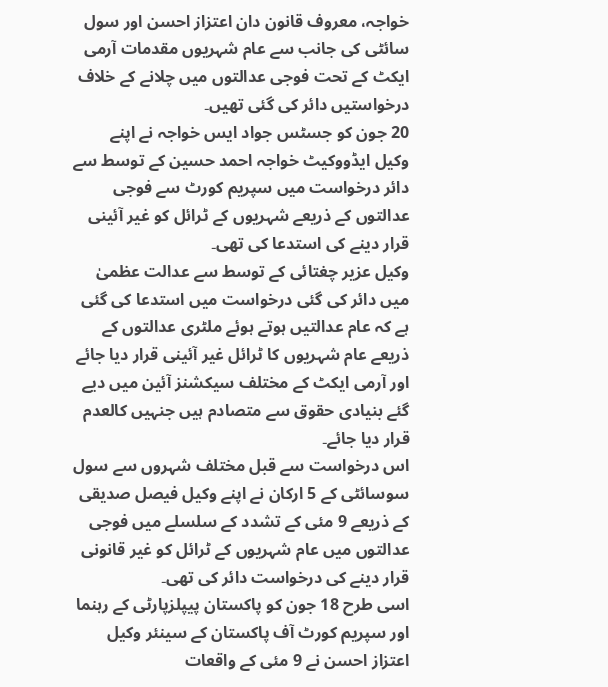خواجہ، معروف قانون دان اعتزاز احسن اور سول سائٹی کی جانب سے عام شہریوں مقدمات آرمی ایکٹ کے تحت فوجی عدالتوں میں چلانے کے خلاف درخواستیں دائر کی گئی تھیں۔
20 جون کو جسٹس جواد ایس خواجہ نے اپنے وکیل ایڈووکیٹ خواجہ احمد حسین کے توسط سے دائر درخواست میں سپریم کورٹ سے فوجی عدالتوں کے ذریعے شہریوں کے ٹرائل کو غیر آئینی قرار دینے کی استدعا کی تھی۔
وکیل عزیر چغتائی کے توسط سے عدالت عظمیٰ میں دائر کی گئی درخواست میں استدعا کی گئی ہے کہ عام عدالتیں ہوتے ہوئے ملٹری عدالتوں کے ذریعے عام شہریوں کا ٹرائل غیر آئینی قرار دیا جائے اور آرمی ایکٹ کے مختلف سیکشنز آئین میں دیے گئے بنیادی حقوق سے متصادم ہیں جنہیں کالعدم قرار دیا جائے۔
اس درخواست سے قبل مختلف شہروں سے سول سوسائٹی کے 5 ارکان نے اپنے وکیل فیصل صدیقی کے ذریعے 9 مئی کے تشدد کے سلسلے میں فوجی عدالتوں میں عام شہریوں کے ٹرائل کو غیر قانونی قرار دینے کی درخواست دائر کی تھی۔
اسی طرح 18 جون کو پاکستان پیپلزپارٹی کے رہنما اور سپریم کورٹ آف پاکستان کے سینئر وکیل اعتزاز احسن نے 9 مئی کے واقعات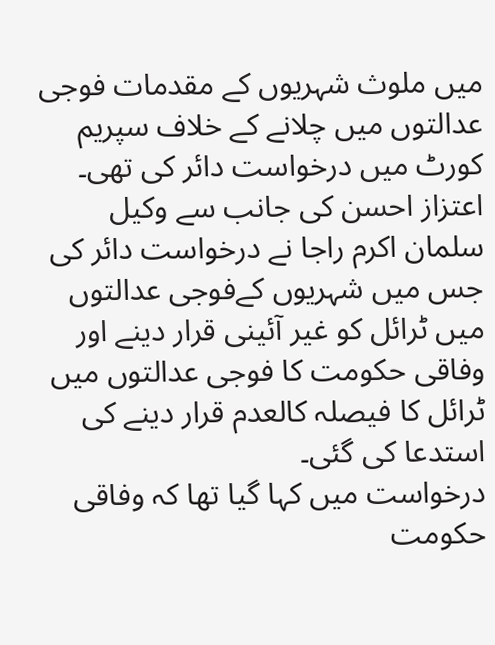میں ملوث شہریوں کے مقدمات فوجی عدالتوں میں چلانے کے خلاف سپریم کورٹ میں درخواست دائر کی تھی۔
اعتزاز احسن کی جانب سے وکیل سلمان اکرم راجا نے درخواست دائر کی جس میں شہریوں کےفوجی عدالتوں میں ٹرائل کو غیر آئینی قرار دینے اور وفاقی حکومت کا فوجی عدالتوں میں ٹرائل کا فیصلہ کالعدم قرار دینے کی استدعا کی گئی۔
درخواست میں کہا گیا تھا کہ وفاقی حکومت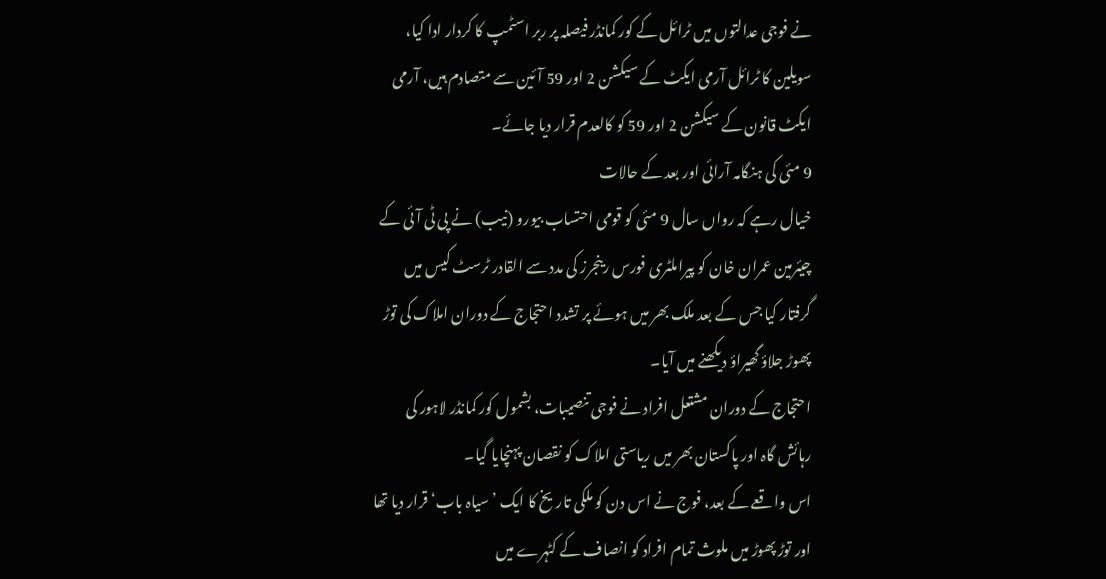نے فوجی عدالتوں میں ٹرائل کے کور کمانڈر فیصلہ پر ربر اسٹمپ کا کردار ادا کیا، سویلین کا ٹرائل آرمی ایکٹ کے سیکشن 2 اور 59 آئین سے متصادم ہیں، آرمی ایکٹ قانون کے سیکشن 2 اور 59 کو کالعدم قرار دیا جائے۔
9 مئی کی ہنگامہ آرائی اور بعد کے حالات
خیال رہے کہ رواں سال 9 مئی کو قومی احتساب بیورو (نیب) نے پی ٹی آئی کے چیئرمین عمران خان کو پیراملٹری فورس رینجرز کی مدد سے القادر ٹرسٹ کیس میں گرفتار کیا جس کے بعد ملک بھر میں ہوئے پر تشدد احتجاج کے دوران املاک کی توڑ پھوڑ جلاؤ گھیراؤ دیکھنے میں آیا۔
احتجاج کے دوران مشتعل افراد نے فوجی تنصیبات، بشمول کور کمانڈر لاہور کی رہائش گاہ اور پاکستان بھر میں ریاستی املاک کو نقصان پہنچایا گیا۔
اس واقعے کے بعد، فوج نے اس دن کو ملکی تاریخ کا ایک ’سیاہ باب‘ قرار دیا تھا اور توڑ پھوڑ میں ملوث تمام افراد کو انصاف کے کٹہرے میں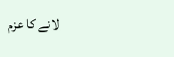لانے کا عزم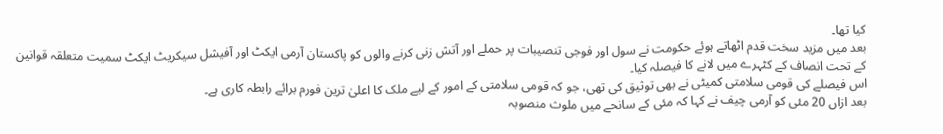کیا تھا۔
بعد میں مزید سخت قدم اٹھاتے ہوئے حکومت نے سول اور فوجی تنصیبات پر حملے اور آتش زنی کرنے والوں کو پاکستان آرمی ایکٹ اور آفیشل سیکریٹ ایکٹ سمیت متعلقہ قوانین کے تحت انصاف کے کٹہرے میں لانے کا فیصلہ کیا۔
اس فیصلے کی قومی سلامتی کمیٹی نے بھی توثیق کی تھی، جو کہ قومی سلامتی کے امور کے لیے ملک کا اعلیٰ ترین فورم برائے رابطہ کاری ہے۔
بعد ازاں 20 مئی کو آرمی چیف نے کہا کہ مئی کے سانحے میں ملوث منصوبہ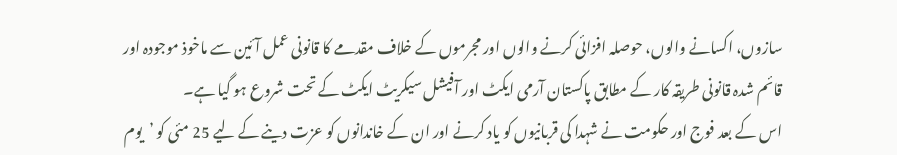سازوں، اکسانے والوں، حوصلہ افزائی کرنے والوں اور مجرموں کے خلاف مقدمے کا قانونی عمل آئین سے ماخوذ موجودہ اور قائم شدہ قانونی طریقہ کار کے مطابق پاکستان آرمی ایکٹ اور آفیشل سیکریٹ ایکٹ کے تحت شروع ہو گیا ہے۔
اس کے بعد فوج اور حکومت نے شہدا کی قربانیوں کو یاد کرنے اور ان کے خاندانوں کو عزت دینے کے لیے 25 مئی کو ’یوم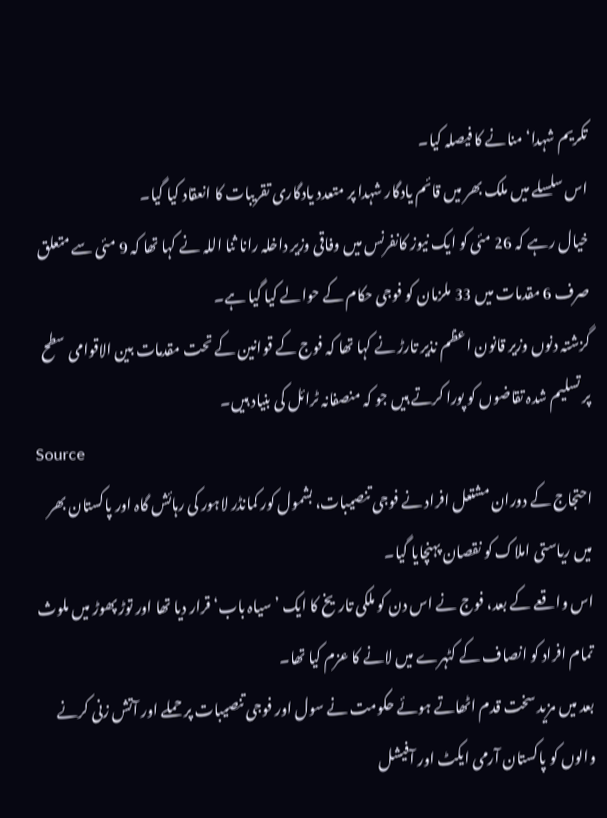تکریم شہدا‘ منانے کا فیصلہ کیا۔
اس سلسلے میں ملک بھر میں قائم یادگار شہدا پر متعدد یادگاری تقریبات کا انعقاد کیا گیا۔
خیال رہے کہ 26 مئی کو ایک نیوز کانفرنس میں وفاقی وزیر داخلہ رانا ثنا اللہ نے کہا تھا کہ 9 مئی سے متعلق صرف 6 مقدمات میں 33 ملزمان کو فوجی حکام کے حوالے کیا گیا ہے۔
گزشتہ دنوں وزیر قانون اعظم نذیر تارڑ نے کہا تھا کہ فوج کے قوانین کے تحت مقدمات بین الاقوامی سطح پر تسلیم شدہ تقاضوں کو پورا کرتے ہیں جو کہ منصفانہ ٹرائل کی بنیاد ہیں۔
Source
احتجاج کے دوران مشتعل افراد نے فوجی تنصیبات، بشمول کور کمانڈر لاہور کی رہائش گاہ اور پاکستان بھر میں ریاستی املاک کو نقصان پہنچایا گیا۔
اس واقعے کے بعد، فوج نے اس دن کو ملکی تاریخ کا ایک ’سیاہ باب‘ قرار دیا تھا اور توڑ پھوڑ میں ملوث تمام افراد کو انصاف کے کٹہرے میں لانے کا عزم کیا تھا۔
بعد میں مزید سخت قدم اٹھاتے ہوئے حکومت نے سول اور فوجی تنصیبات پر حملے اور آتش زنی کرنے والوں کو پاکستان آرمی ایکٹ اور آفیشل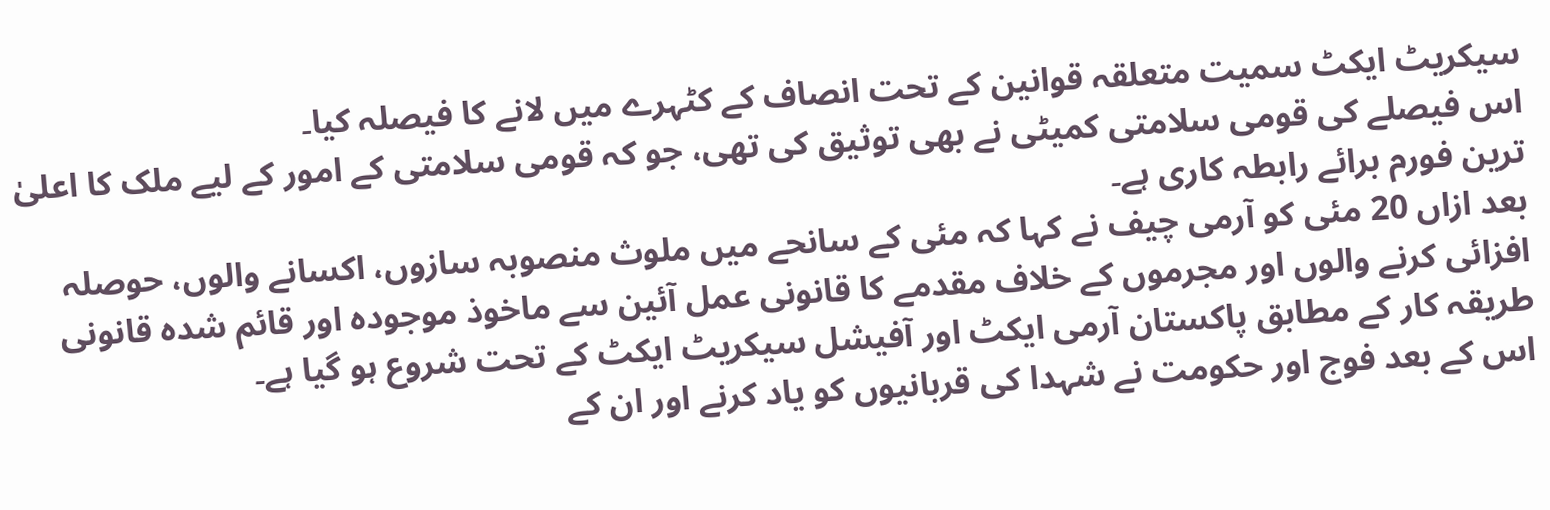سیکریٹ ایکٹ سمیت متعلقہ قوانین کے تحت انصاف کے کٹہرے میں لانے کا فیصلہ کیا۔
اس فیصلے کی قومی سلامتی کمیٹی نے بھی توثیق کی تھی، جو کہ قومی سلامتی کے امور کے لیے ملک کا اعلیٰ ترین فورم برائے رابطہ کاری ہے۔
بعد ازاں 20 مئی کو آرمی چیف نے کہا کہ مئی کے سانحے میں ملوث منصوبہ سازوں، اکسانے والوں، حوصلہ افزائی کرنے والوں اور مجرموں کے خلاف مقدمے کا قانونی عمل آئین سے ماخوذ موجودہ اور قائم شدہ قانونی طریقہ کار کے مطابق پاکستان آرمی ایکٹ اور آفیشل سیکریٹ ایکٹ کے تحت شروع ہو گیا ہے۔
اس کے بعد فوج اور حکومت نے شہدا کی قربانیوں کو یاد کرنے اور ان کے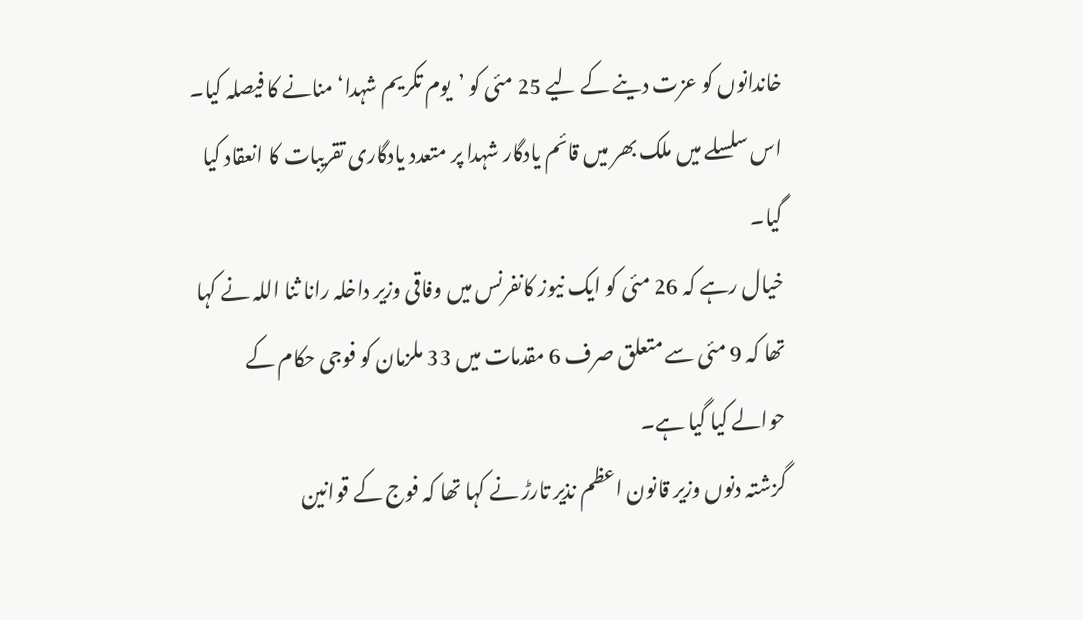خاندانوں کو عزت دینے کے لیے 25 مئی کو ’یوم تکریم شہدا‘ منانے کا فیصلہ کیا۔
اس سلسلے میں ملک بھر میں قائم یادگار شہدا پر متعدد یادگاری تقریبات کا انعقاد کیا گیا۔
خیال رہے کہ 26 مئی کو ایک نیوز کانفرنس میں وفاقی وزیر داخلہ رانا ثنا اللہ نے کہا تھا کہ 9 مئی سے متعلق صرف 6 مقدمات میں 33 ملزمان کو فوجی حکام کے حوالے کیا گیا ہے۔
گزشتہ دنوں وزیر قانون اعظم نذیر تارڑ نے کہا تھا کہ فوج کے قوانین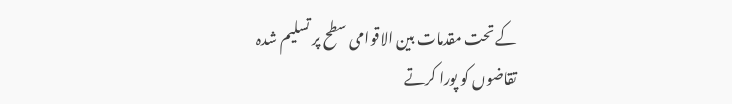کے تحت مقدمات بین الاقوامی سطح پر تسلیم شدہ تقاضوں کو پورا کرتے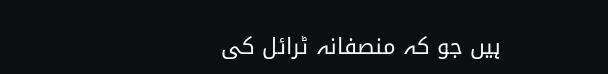ہیں جو کہ منصفانہ ٹرائل کی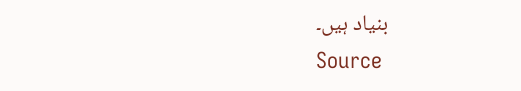بنیاد ہیں۔
Source